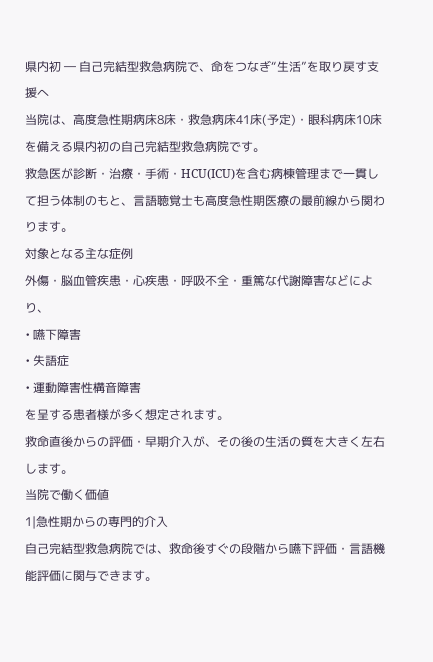県内初 ― 自己完結型救急病院で、命をつなぎ“生活”を取り戻す支援へ
当院は、高度急性期病床8床・救急病床41床(予定)・眼科病床10床を備える県内初の自己完結型救急病院です。
救急医が診断・治療・手術・HCU(ICU)を含む病棟管理まで一貫して担う体制のもと、言語聴覚士も高度急性期医療の最前線から関わります。
対象となる主な症例
外傷・脳血管疾患・心疾患・呼吸不全・重篤な代謝障害などにより、
• 嚥下障害
• 失語症
• 運動障害性構音障害
を呈する患者様が多く想定されます。
救命直後からの評価・早期介入が、その後の生活の質を大きく左右します。
当院で働く価値
1|急性期からの専門的介入
自己完結型救急病院では、救命後すぐの段階から嚥下評価・言語機能評価に関与できます。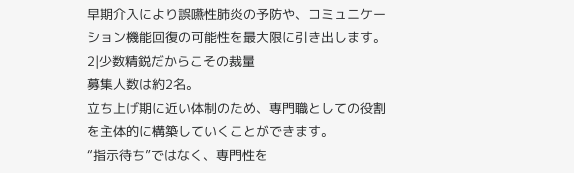早期介入により誤嚥性肺炎の予防や、コミュニケーション機能回復の可能性を最大限に引き出します。
2|少数精鋭だからこその裁量
募集人数は約2名。
立ち上げ期に近い体制のため、専門職としての役割を主体的に構築していくことができます。
“指示待ち”ではなく、専門性を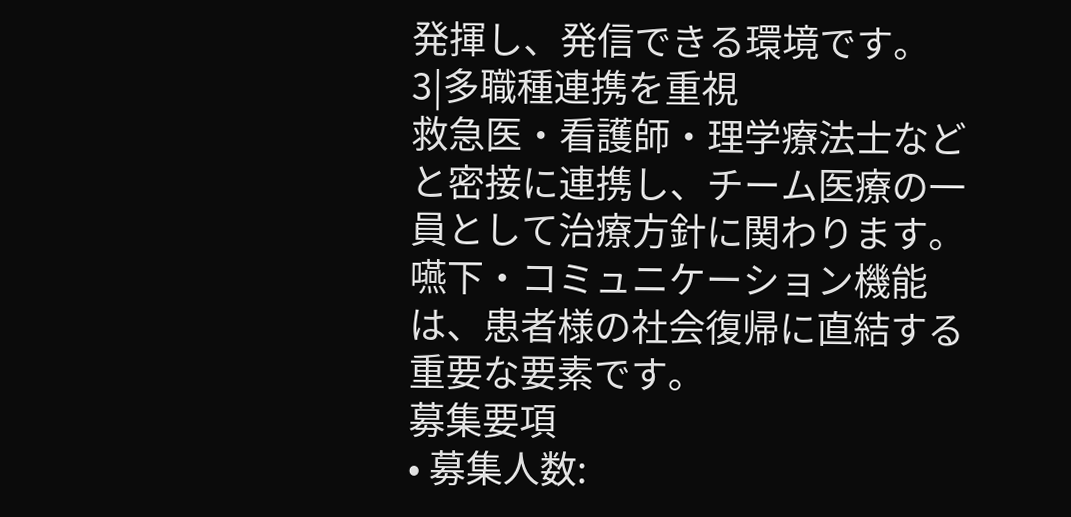発揮し、発信できる環境です。
3|多職種連携を重視
救急医・看護師・理学療法士などと密接に連携し、チーム医療の一員として治療方針に関わります。
嚥下・コミュニケーション機能は、患者様の社会復帰に直結する重要な要素です。
募集要項
• 募集人数: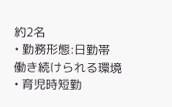約2名
• 勤務形態:日勤帯
働き続けられる環境
• 育児時短勤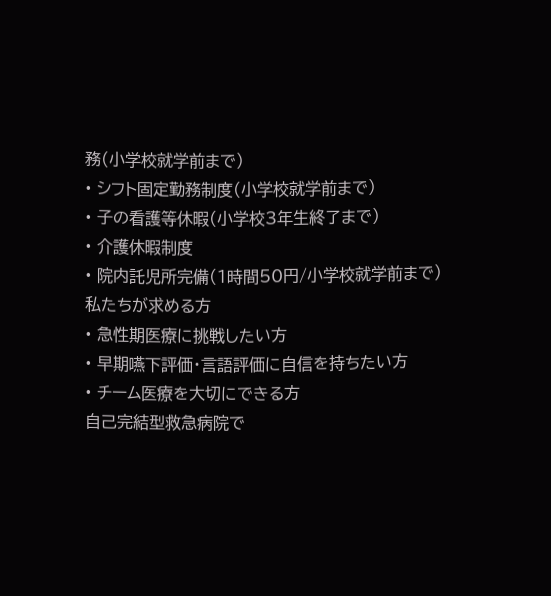務(小学校就学前まで)
• シフト固定勤務制度(小学校就学前まで)
• 子の看護等休暇(小学校3年生終了まで)
• 介護休暇制度
• 院内託児所完備(1時間50円/小学校就学前まで)
私たちが求める方
• 急性期医療に挑戦したい方
• 早期嚥下評価・言語評価に自信を持ちたい方
• チーム医療を大切にできる方
自己完結型救急病院で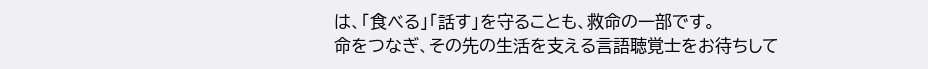は、「食べる」「話す」を守ることも、救命の一部です。
命をつなぎ、その先の生活を支える言語聴覚士をお待ちして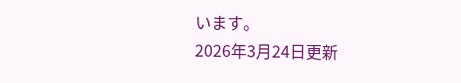います。
2026年3月24日更新